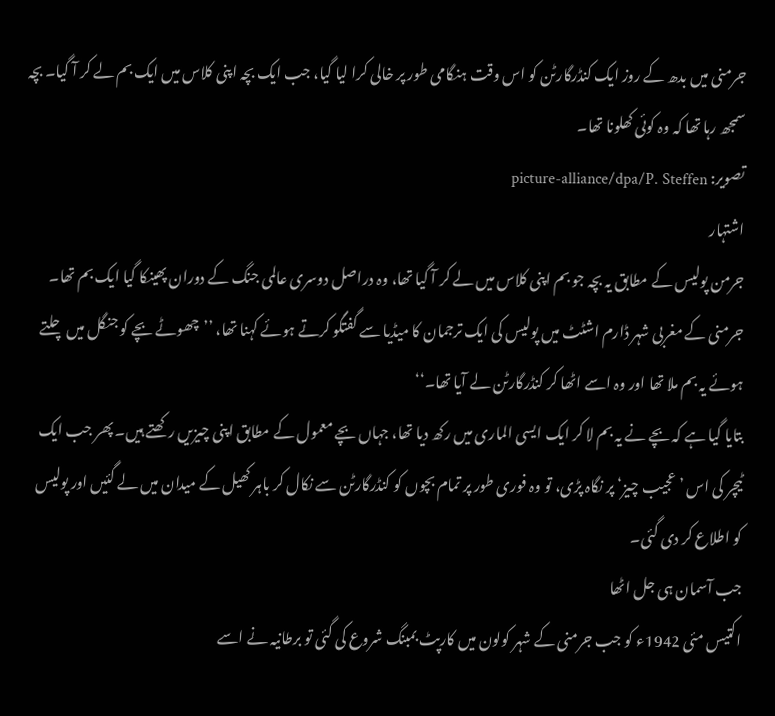جرمنی میں بدھ کے روز ایک کنڈرگارٹن کو اس وقت ہنگامی طور پر خالی کرا لیا گیا، جب ایک بچہ اپنی کلاس میں ایک بم لے کر آ گیا۔ بچہ سمجھ رہا تھا کہ وہ کوئی کھلونا تھا۔
تصویر: picture-alliance/dpa/P. Steffen
اشتہار
جرمن پولیس کے مطابق یہ بچہ جو بم اپنی کلاس میں لے کر آ گیا تھا، وہ دراصل دوسری عالمی جنگ کے دوران پھینکا گیا ایک بم تھا۔ جرمنی کے مغربی شہر ڈارم اشٹٹ میں پولیس کی ایک ترجمان کا میڈیا سے گفتگو کرتے ہوئے کہنا تھا، ’’چھوٹے بچے کو جنگل میں چلتے ہوئے یہ بم ملا تھا اور وہ اسے اٹھا کر کنڈرگارٹن لے آیا تھا۔‘‘
بتایا گیا ہے کہ بچے نے یہ بم لا کر ایک ایسی الماری میں رکھ دیا تھا، جہاں بچے معمول کے مطابق اپنی چیزیں رکھتے ہیں۔ پھر جب ایک ٹیچر کی اس ’عجیب چیز‘ پر نگاہ پڑی، تو وہ فوری طور پر تمام بچوں کو کنڈرگارٹن سے نکال کر باہر کھیل کے میدان میں لے گئیں اور پولیس کو اطلاع کر دی گئی۔
جب آسمان ہی جل اٹھا
اکتیس مئی 1942ء کو جب جرمنی کے شہر کولون میں کارپٹ بمبنگ شروع کی گئی تو برطانیہ نے اسے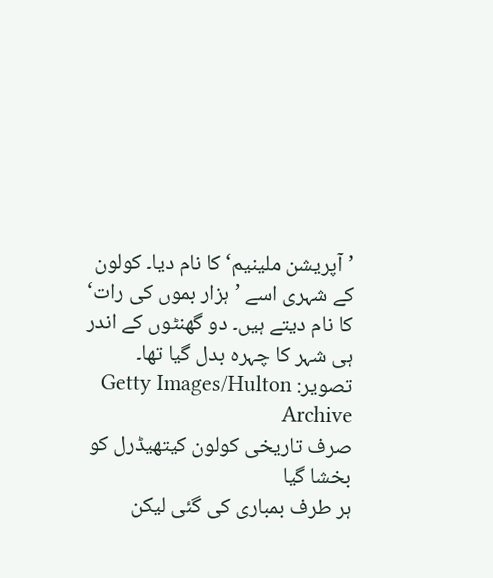’آپریشن ملینیم‘ کا نام دیا۔ کولون کے شہری اسے ’ہزار بموں کی رات‘ کا نام دیتے ہیں۔ دو گھنٹوں کے اندر ہی شہر کا چہرہ بدل گیا تھا۔
تصویر: Getty Images/Hulton Archive
صرف تاریخی کولون کیتھیڈرل کو بخشا گیا
ہر طرف بمباری کی گئی لیکن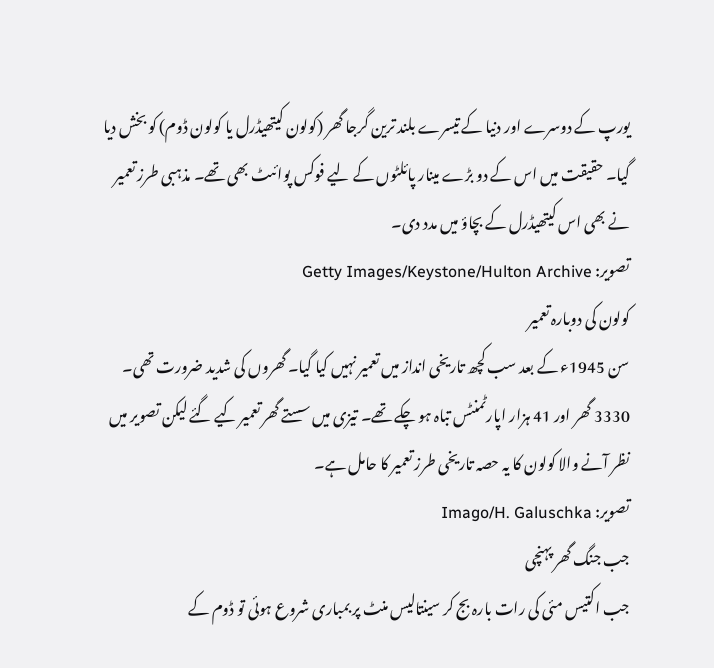یورپ کے دوسرے اور دنیا کے تیسرے بلند ترین گرجا گھر (کولون کیتھیڈرل یا کولون ڈوم) کو بخش دیا گیا۔ حقیقت میں اس کے دو بڑے مینار پائلٹوں کے لیے فوکس پوائںٹ بھی تھے۔ مذہبی طرز تعمیر نے بھی اس کیتھیڈرل کے بچاؤ میں مدد دی۔
تصویر: Getty Images/Keystone/Hulton Archive
کولون کی دوبارہ تعمیر
سن 1945ء کے بعد سب کچھ تاریخی انداز میں تعمیر نہیں کیا گیا۔ گھروں کی شدید ضرورت تھی۔ 3330 گھر اور 41 ہزار اپارٹمنٹس تباہ ہو چکے تھے۔ تیزی میں سستے گھر تعمیر کیے گئے لیکن تصویر میں نظر آنے والا کولون کا یہ حصہ تاریخی طرز تعمیر کا حامل ہے۔
تصویر: Imago/H. Galuschka
جب جنگ گھر پہنچی
جب اکتیس مئی کی رات بارہ بج کر سینتالیس منٹ پر بمباری شروع ہوئی تو ڈوم کے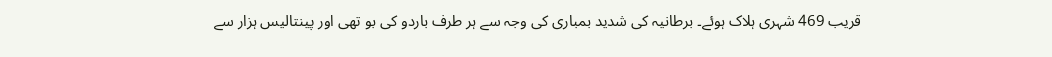قریب 469 شہری ہلاک ہوئے۔ برطانیہ کی شدید بمباری کی وجہ سے ہر طرف باردو کی بو تھی اور پینتالیس ہزار سے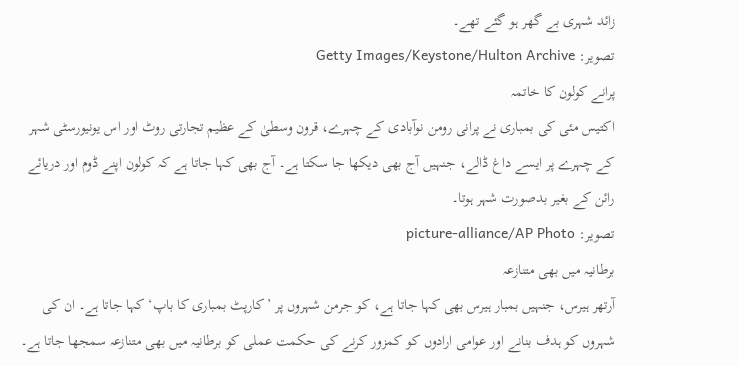زائد شہری بے گھر ہو گئے تھے۔
تصویر: Getty Images/Keystone/Hulton Archive
پرانے کولون کا خاتمہ
اکتیس مئی کی بمباری نے پرانی رومن نوآبادی کے چہرے، قرون وسطیٰ کے عظیم تجارتی روٹ اور اس یونیورسٹی شہر کے چہرے پر ایسے داغ ڈالے، جنہیں آج بھی دیکھا جا سکتا ہے۔ آج بھی کہا جاتا ہے کہ کولون اپنے ڈوم اور دریائے رائن کے بغیر بدصورت شہر ہوتا۔
تصویر: picture-alliance/AP Photo
برطانیہ میں بھی متنازعہ
آرتھر ہیرس، جنہیں بمبار ہیرس بھی کہا جاتا ہے، کو جرمن شہروں پر ’کارپٹ بمباری کا باپ‘ کہا جاتا ہے۔ ان کی شہروں کو ہدف بنانے اور عوامی ارادوں کو کمزور کرنے کی حکمت عملی کو برطانیہ میں بھی متنازعہ سمجھا جاتا ہے۔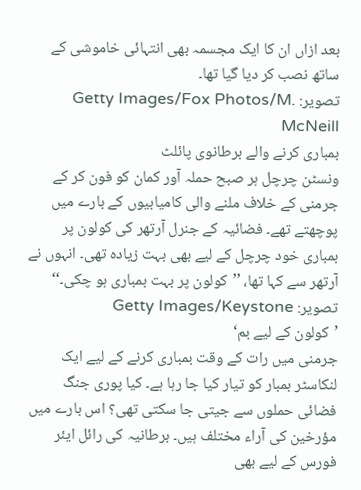بعد ازاں ان کا ایک مجسمہ بھی انتہائی خاموشی کے ساتھ نصب کر دیا گیا تھا۔
تصویر: Getty Images/Fox Photos/M. McNeill
بمباری کرنے والے برطانوی پائلٹ
ونسٹن چرچل ہر صبح حملہ آور کمان کو فون کر کے جرمنی کے خلاف ملنے والی کامیابیوں کے بارے میں پوچھتے تھے۔ فضائیہ کے جنرل آرتھر کی کولون پر بمباری خود چرچل کے لیے بھی بہت زیادہ تھی۔ انہوں نے آرتھر سے کہا تھا، ’’کولون پر بہت بمباری ہو چکی۔‘‘
تصویر: Getty Images/Keystone
’کولون کے لیے بم‘
جرمنی میں رات کے وقت بمباری کرنے کے لیے ایک لنکاسٹر بمبار کو تیار کیا جا رہا ہے۔ کیا پوری جنگ فضائی حملوں سے جیتی جا سکتی تھی؟ اس بارے میں مؤرخین کی آراء مختلف ہیں۔ برطانیہ کی رائل ایئر فورس کے لیے بھی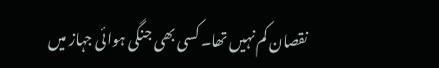نقصان کم نہیں تھا۔ کسی بھی جنگی ہوائی جہاز میں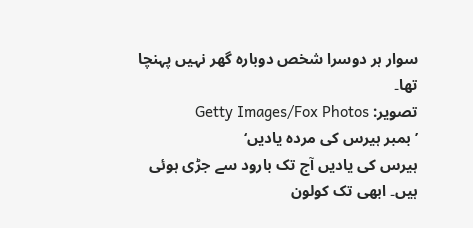سوار ہر دوسرا شخص دوبارہ گھر نہیں پہنچا تھا۔
تصویر: Getty Images/Fox Photos
’بمبر ہیرس کی مردہ یادیں‘
ہیرس کی یادیں آج تک بارود سے جڑی ہوئی ہیں۔ ابھی تک کولون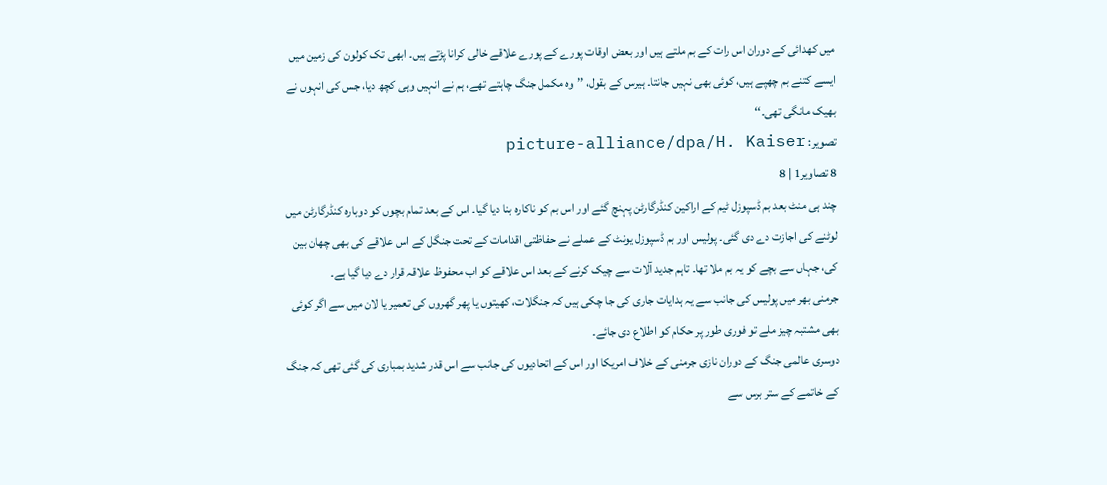میں کھدائی کے دوران اس رات کے بم ملتے ہیں اور بعض اوقات پورے کے پورے علاقے خالی کرانا پڑتے ہیں۔ ابھی تک کولون کی زمین میں ایسے کتنے بم چھپے ہیں، کوئی بھی نہیں جانتا۔ ہیرس کے بقول، ’’وہ مکمل جنگ چاہتے تھے، ہم نے انہیں وہی کچھ دیا، جس کی انہوں نے بھیک مانگی تھی۔‘‘
تصویر: picture-alliance/dpa/H. Kaiser
8 تصاویر1 | 8
چند ہی منٹ بعد بم ڈسپوزل ٹیم کے اراکین کنڈرگارٹن پہنچ گئے اور اس بم کو ناکارہ بنا دیا گیا۔ اس کے بعد تمام بچوں کو دوبارہ کنڈرگارٹن میں لوٹنے کی اجازت دے دی گئی۔ پولیس اور بم ڈسپوزل یونٹ کے عملے نے حفاظتی اقدامات کے تحت جنگل کے اس علاقے کی بھی چھان بین کی، جہاں سے بچے کو یہ بم ملا تھا۔ تاہم جدید آلات سے چیک کرنے کے بعد اس علاقے کو اب محفوظ علاقہ قرار دے دیا گیا ہے۔
جرمنی بھر میں پولیس کی جانب سے یہ ہدایات جاری کی جا چکی ہیں کہ جنگلات، کھیتوں یا پھر گھروں کی تعمیر یا لان میں سے اگر کوئی بھی مشتبہ چیز ملے تو فوری طور پر حکام کو اطلاع دی جائے۔
دوسری عالمی جنگ کے دوران نازی جرمنی کے خلاف امریکا اور اس کے اتحادیوں کی جانب سے اس قدر شدید بمباری کی گئی تھی کہ جنگ کے خاتمے کے ستر برس سے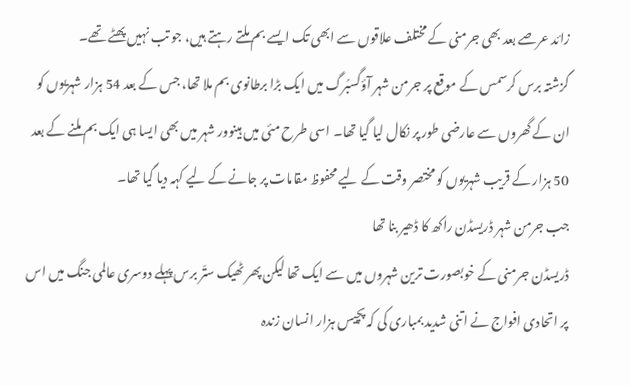زائد عرصے بعد بھی جرمنی کے مختلف علاقوں سے ابھی تک ایسے بم ملتے رہتے ہیں، جو تب نہیں پھٹے تھے۔
گزشتہ برس کرسمس کے موقع پر جرمن شہر آؤگسبُرگ میں ایک بڑا برطانوی بم ملا تھا، جس کے بعد 54 ہزار شہریوں کو ان کے گھروں سے عارضی طور پر نکال لیا گیا تھا۔ اسی طرح مئی میں ہینوور شہر میں بھی ایسا ہی ایک بم ملنے کے بعد 50 ہزار کے قریب شہریوں کو مختصر وقت کے لیے محفوظ مقامات پر جانے کے لیے کہہ دیا گیا تھا۔
جب جرمن شہر ڈریسڈن راکھ کا ڈھیر بنا تھا
ڈریسڈن جرمنی کے خوبصورت ترین شہروں میں سے ایک تھا لیکن پھر ٹھیک ستّر برس پہلے دوسری عالمی جنگ میں اس پر اتحادی افواج نے اتنی شدید بمباری کی کہ پچیس ہزار انسان زندہ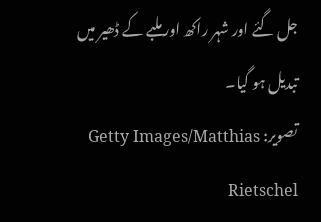جل گئے اور شہر راکھ اور ملبے کے ڈھیر میں تبدیل ہو گیا۔
تصویر: Getty Images/Matthias Rietschel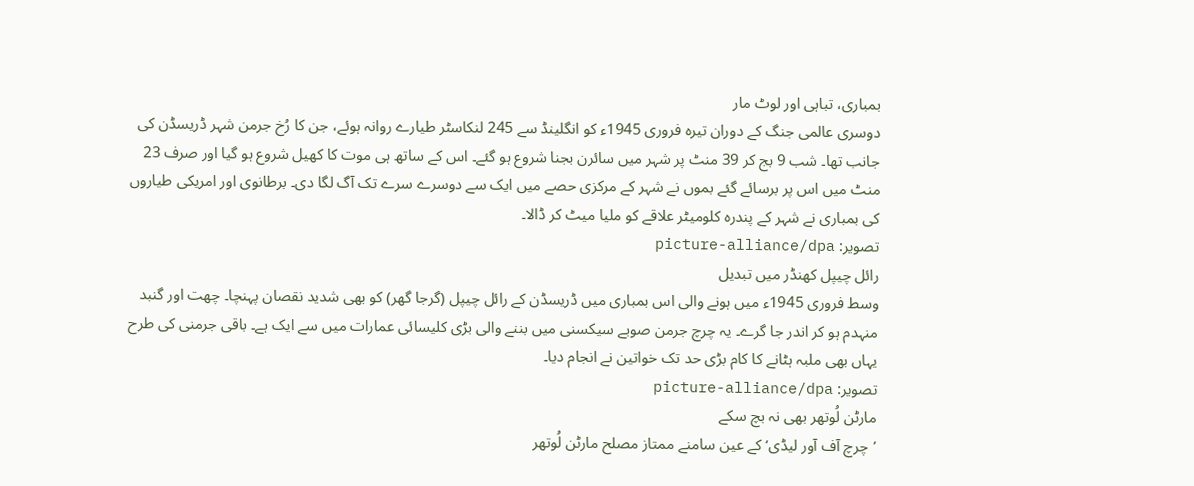بمباری، تباہی اور لوٹ مار
دوسری عالمی جنگ کے دوران تیرہ فروری 1945ء کو انگلینڈ سے 245 لنکاسٹر طیارے روانہ ہوئے، جن کا رُخ جرمن شہر ڈریسڈن کی جانب تھا۔ شب 9 بج کر 39 منٹ پر شہر میں سائرن بجنا شروع ہو گئے۔ اس کے ساتھ ہی موت کا کھیل شروع ہو گیا اور صرف 23 منٹ میں اس پر برسائے گئے بموں نے شہر کے مرکزی حصے میں ایک سے دوسرے سرے تک آگ لگا دی۔ برطانوی اور امریکی طیاروں کی بمباری نے شہر کے پندرہ کلومیٹر علاقے کو ملیا میٹ کر ڈالا۔
تصویر: picture-alliance/dpa
رائل چیپل کھنڈر میں تبدیل
وسط فروری 1945ء میں ہونے والی اس بمباری میں ڈریسڈن کے رائل چیپل (گرجا گھر) کو بھی شدید نقصان پہنچا۔ چھت اور گنبد منہدم ہو کر اندر جا گرے۔ یہ چرچ جرمن صوبے سیکسنی میں بننے والی بڑی کلیسائی عمارات میں سے ایک ہے۔ باقی جرمنی کی طرح یہاں بھی ملبہ ہٹانے کا کام بڑی حد تک خواتین نے انجام دیا۔
تصویر: picture-alliance/dpa
مارٹن لُوتھر بھی نہ بچ سکے
’چرچ آف آور لیڈی‘ کے عین سامنے ممتاز مصلح مارٹن لُوتھر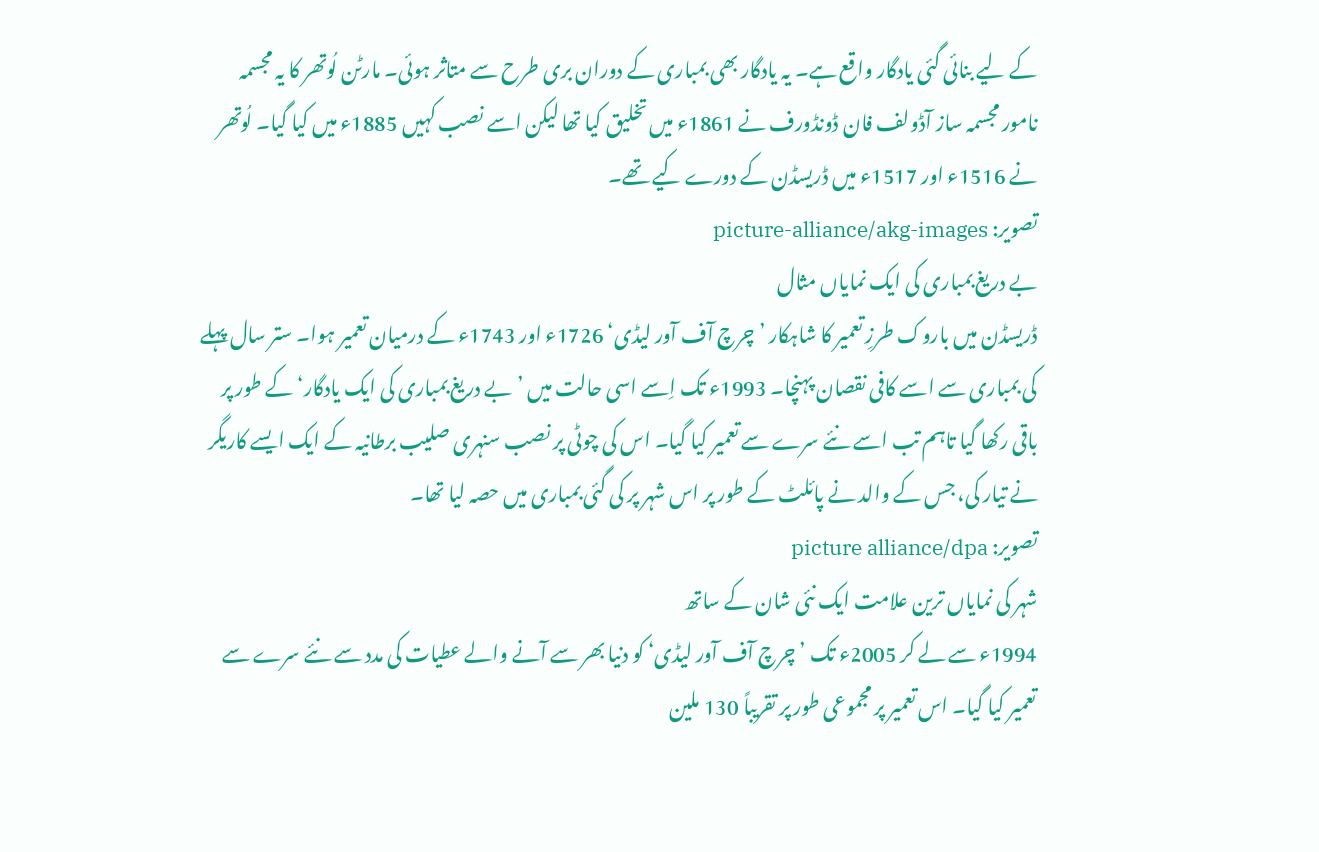کے لیے بنائی گئی یادگار واقع ہے۔ یہ یادگار بھی بمباری کے دوران بری طرح سے متاثر ہوئی۔ مارٹن لُوتھر کا یہ مجسمہ نامور مجسمہ ساز آڈولف فان ڈونڈورف نے 1861ء میں تخلیق کیا تھا لیکن اسے نصب کہیں 1885ء میں کیا گیا۔ لُوتھر نے 1516ء اور 1517ء میں ڈریسڈن کے دورے کیے تھے۔
تصویر: picture-alliance/akg-images
بے دریغ بمباری کی ایک نمایاں مثال
ڈریسڈن میں باروک طرزِ تعمیر کا شاہکار ’چرچ آف آور لیڈی‘ 1726ء اور 1743ء کے درمیان تعمیر ہوا۔ ستر سال پہلے کی بمباری سے اسے کافی نقصان پہنچا۔ 1993ء تک اِسے اسی حالت میں ’بے دریغ بمباری کی ایک یادگار‘ کے طور پر باقی رکھا گیا تاہم تب اسے نئے سرے سے تعمیر کیا گیا۔ اس کی چوٹی پر نصب سنہری صلیب برطانیہ کے ایک ایسے کاریگر نے تیار کی، جس کے والد نے پائلٹ کے طور پر اس شہر پر کی گئی بمباری میں حصہ لیا تھا۔
تصویر: picture alliance/dpa
شہر کی نمایاں ترین علامت ایک نئی شان کے ساتھ
1994ء سے لے کر 2005ء تک ’چرچ آف آور لیڈی‘ کو دنیا بھر سے آنے والے عطیات کی مدد سے نئے سرے سے تعمیر کیا گیا۔ اس تعمیر پر مجموعی طور پر تقریباً 130 ملین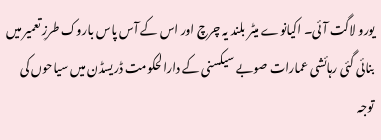یورو لاگت آئی۔ اکیانوے میٹر بلند یہ چرچ اور اس کے آس پاس باروک طرزِ تعمیر میں بنائی گئی رہائشی عمارات صوبے سیکسنی کے دارالحکومت ڈریسڈن میں سیاحوں کی توجہ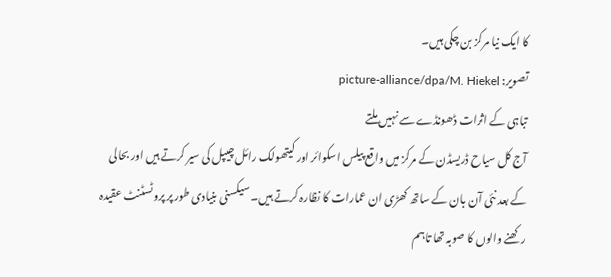کا ایک نیا مرکز بن چکی ہیں۔
تصویر: picture-alliance/dpa/M. Hiekel
تباہی کے اثرات ڈھونڈے سے نہیں ملتے
آج کل سیاح ڈریسڈن کے مرکز میں واقع پیلس اسکوائر اور کیتھولک رائل چیپل کی سیر کرتے ہیں اور بحالی کے بعد نئی آن بان کے ساتھ کھڑی ان عمارات کا نظارہ کرتے ہیں۔ سیکسنی بنیادی طور پر پروٹسٹنٹ عقیدہ رکھنے والوں کا صوبہ تھا تاہم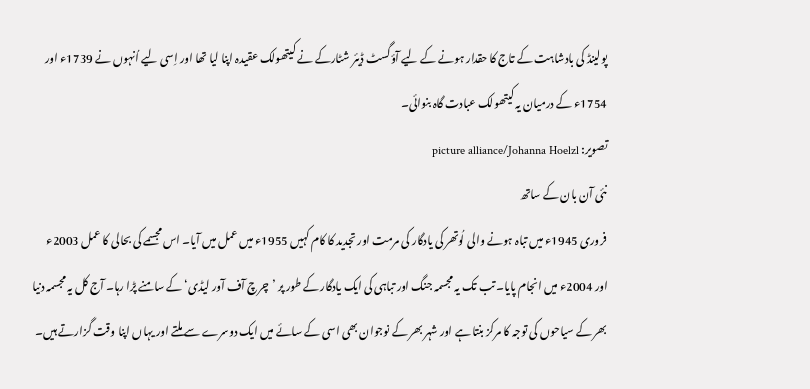پولینڈ کی بادشاہت کے تاج کا حقدار ہونے کے لیے آؤگسٹ ڈیئر شٹارکے نے کیتھولک عقیدہ اپنا لیا تھا اور اِسی لیے اُنہوں نے 1739ء اور 1754ء کے درمیان یہ کیتھولک عبادت گاہ بنوائی۔
تصویر: picture alliance/Johanna Hoelzl
نئی آن بان کے ساتھ
فروری 1945ء میں تباہ ہونے والی لُوتھر کی یادگار کی مرمت اور تجدید کا کام کہیں 1955ء میں عمل میں آیا۔ اس مجسمے کی بحالی کا عمل 2003ء اور 2004ء میں انجام پایا۔ تب تک یہ مجسمہ جنگ اور تباہی کی ایک یادگار کے طور پر ’چرچ آف آور لیڈی‘ کے سامنے پڑا رہا۔ آج کل یہ مجسمہ دنیا بھر کے سیاحوں کی توجہ کا مرکز بنتا ہے اور شہر بھر کے نوجوان بھی اسی کے سائے میں ایک دوسرے سے ملتے اور یہاں اپنا وقت گزارتے ہیں۔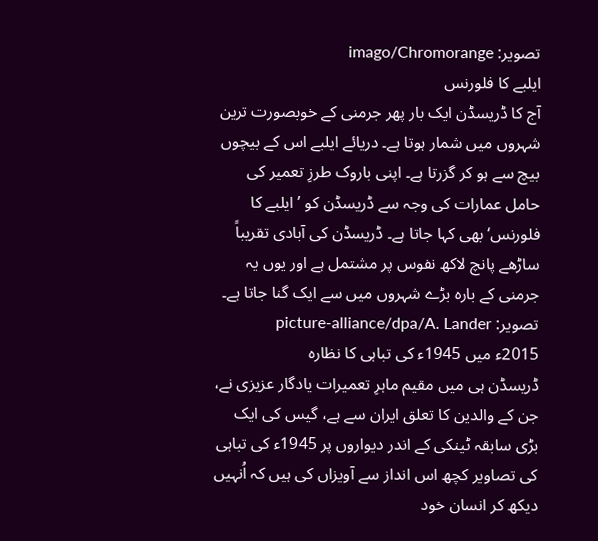تصویر: imago/Chromorange
ایلبے کا فلورنس
آج کا ڈریسڈن ایک بار پھر جرمنی کے خوبصورت ترین شہروں میں شمار ہوتا ہے۔ دریائے ایلبے اس کے بیچوں بیچ سے ہو کر گزرتا ہے۔ اپنی باروک طرزِ تعمیر کی حامل عمارات کی وجہ سے ڈریسڈن کو ’ایلبے کا فلورنس‘ بھی کہا جاتا ہے۔ ڈریسڈن کی آبادی تقریباً ساڑھے پانچ لاکھ نفوس پر مشتمل ہے اور یوں یہ جرمنی کے بارہ بڑے شہروں میں سے ایک گنا جاتا ہے۔
تصویر: picture-alliance/dpa/A. Lander
2015ء میں 1945ء کی تباہی کا نظارہ
ڈریسڈن ہی میں مقیم ماہرِ تعمیرات یادگار عزیزی نے، جن کے والدین کا تعلق ایران سے ہے، گیس کی ایک بڑی سابقہ ٹینکی کے اندر دیواروں پر 1945ء کی تباہی کی تصاویر کچھ اس انداز سے آویزاں کی ہیں کہ اُنہیں دیکھ کر انسان خود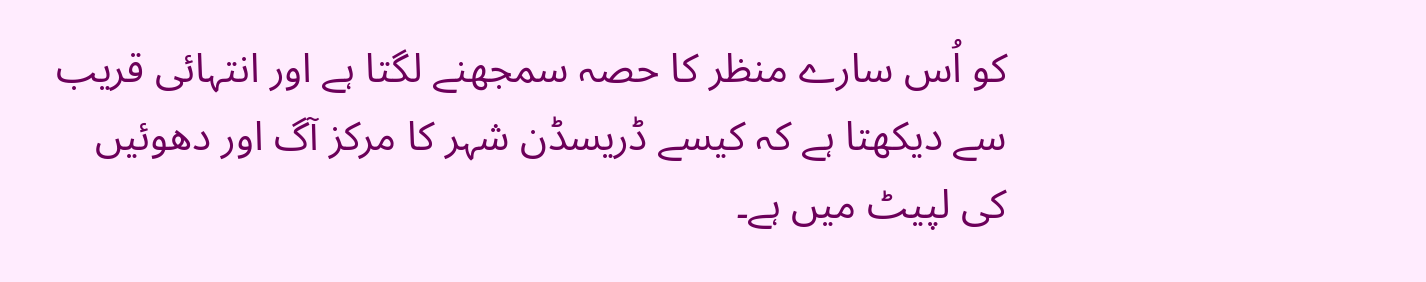کو اُس سارے منظر کا حصہ سمجھنے لگتا ہے اور انتہائی قریب سے دیکھتا ہے کہ کیسے ڈریسڈن شہر کا مرکز آگ اور دھوئیں کی لپیٹ میں ہے۔